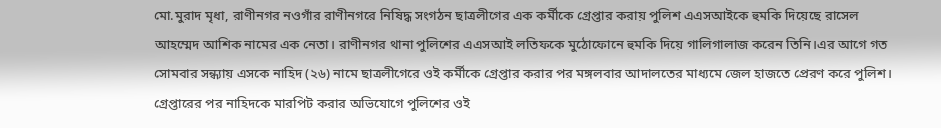মো.মুরাদ মৃধা, রাণীনগর নওগাঁর রাণীনগরে নিষিদ্ধ সংগঠন ছাত্রলীগের এক কর্মীকে গ্রেপ্তার করায় পুলিশ এএসআইকে হুমকি দিয়েছে রাসেল আহম্মেদ আশিক নামের এক নেতা। রাণীনগর থানা পুলিশের এএসআই লতিফকে মুঠোফোনে হুমকি দিয়ে গালিগালাজ করেন তিনি।এর আগে গত সোমবার সন্ধ্যায় এসকে নাহিদ (২৬) নামে ছাত্রলীগেরে ওই কর্মীকে গ্রেপ্তার করার পর মঙ্গলবার আদালতের মাধ্যমে জেল হাজতে প্রেরণ করে পুলিশ। গ্রেপ্তারের পর নাহিদকে মারপিট করার অভিযোগে পুলিশের ওই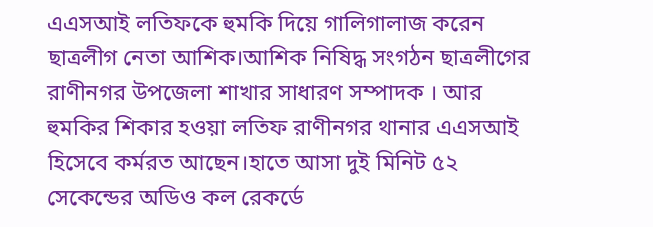এএসআই লতিফকে হুমকি দিয়ে গালিগালাজ করেন ছাত্রলীগ নেতা আশিক।আশিক নিষিদ্ধ সংগঠন ছাত্রলীগের রাণীনগর উপজেলা শাখার সাধারণ সম্পাদক । আর হুমকির শিকার হওয়া লতিফ রাণীনগর থানার এএসআই হিসেবে কর্মরত আছেন।হাতে আসা দুই মিনিট ৫২ সেকেন্ডের অডিও কল রেকর্ডে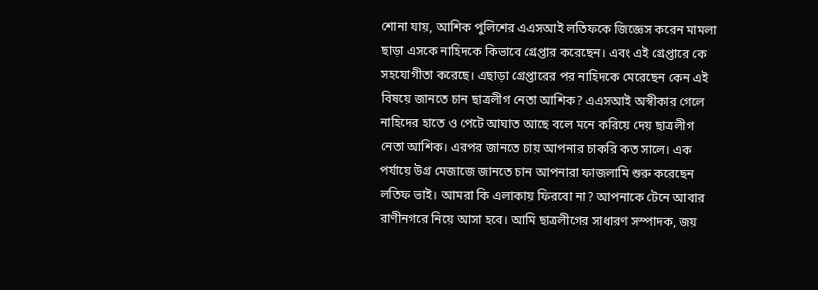শোনা যায়, আশিক পুলিশের এএসআই লতিফকে জিজ্ঞেস করেন মামলা ছাড়া এসকে নাহিদকে কিভাবে গ্রেপ্তার করেছেন। এবং এই গ্রেপ্তারে কে সহযোগীতা করেছে। এছাড়া গ্রেপ্তারের পর নাহিদকে মেরেছেন কেন এই বিষয়ে জানতে চান ছাত্রলীগ নেতা আশিক? এএসআই অস্বীকার গেলে নাহিদের হাতে ও পেটে আঘাত আছে বলে মনে করিয়ে দেয় ছাত্রলীগ নেতা আশিক। এরপর জানতে চায় আপনার চাকরি কত সালে। এক পর্যায়ে উগ্র মেজাজে জানতে চান আপনারা ফাজলামি শুরু করেছেন লতিফ ভাই। আমরা কি এলাকায় ফিরবো না? আপনাকে টেনে আবার রাণীনগরে নিয়ে আসা হবে। আমি ছাত্রলীগের সাধারণ সস্পাদক, জয়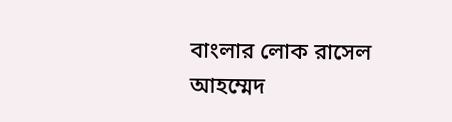বাংলার লোক রাসেল আহম্মেদ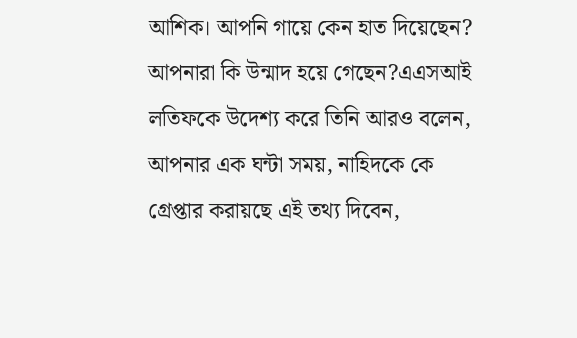আশিক। আপনি গায়ে কেন হাত দিয়েছেন? আপনারা কি উন্মাদ হয়ে গেছেন?এএসআই লতিফকে উদেশ্য করে তিনি আরও বলেন, আপনার এক ঘন্টা সময়, নাহিদকে কে গ্রেপ্তার করায়ছে এই তথ্য দিবেন,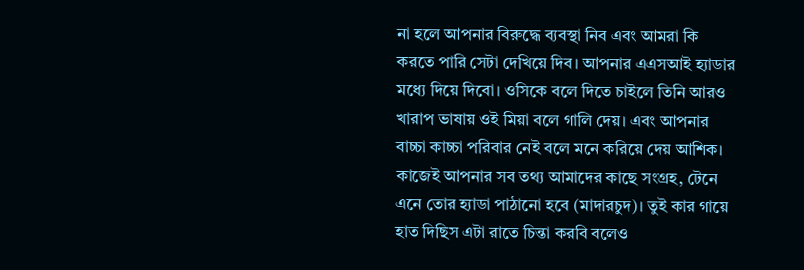না হলে আপনার বিরুদ্ধে ব্যবস্থা নিব এবং আমরা কি করতে পারি সেটা দেখিয়ে দিব। আপনার এএসআই হ্যাডার মধ্যে দিয়ে দিবো। ওসিকে বলে দিতে চাইলে তিনি আরও খারাপ ভাষায় ওই মিয়া বলে গালি দেয়। এবং আপনার বাচ্চা কাচ্চা পরিবার নেই বলে মনে করিয়ে দেয় আশিক। কাজেই আপনার সব তথ্য আমাদের কাছে সংগ্রহ, টেনে এনে তোর হ্যাডা পাঠানো হবে (মাদারচুদ)। তুই কার গায়ে হাত দিছিস এটা রাতে চিন্তা করবি বলেও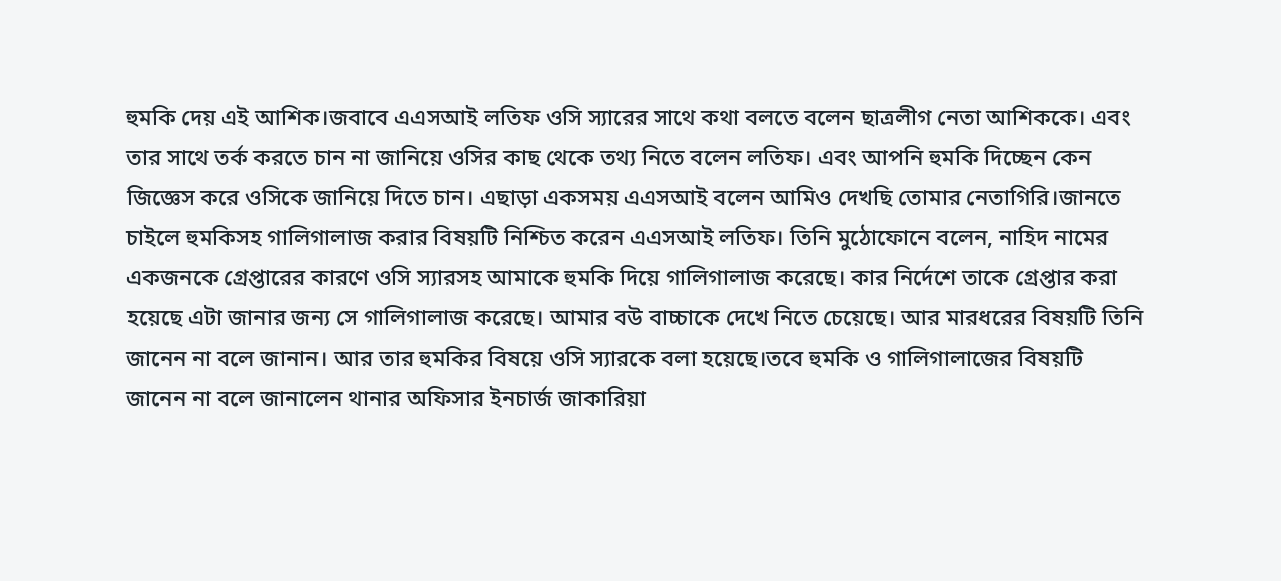হুমকি দেয় এই আশিক।জবাবে এএসআই লতিফ ওসি স্যারের সাথে কথা বলতে বলেন ছাত্রলীগ নেতা আশিককে। এবং তার সাথে তর্ক করতে চান না জানিয়ে ওসির কাছ থেকে তথ্য নিতে বলেন লতিফ। এবং আপনি হুমকি দিচ্ছেন কেন জিজ্ঞেস করে ওসিকে জানিয়ে দিতে চান। এছাড়া একসময় এএসআই বলেন আমিও দেখছি তোমার নেতাগিরি।জানতে চাইলে হুমকিসহ গালিগালাজ করার বিষয়টি নিশ্চিত করেন এএসআই লতিফ। তিনি মুঠোফোনে বলেন, নাহিদ নামের একজনকে গ্রেপ্তারের কারণে ওসি স্যারসহ আমাকে হুমকি দিয়ে গালিগালাজ করেছে। কার নির্দেশে তাকে গ্রেপ্তার করা হয়েছে এটা জানার জন্য সে গালিগালাজ করেছে। আমার বউ বাচ্চাকে দেখে নিতে চেয়েছে। আর মারধরের বিষয়টি তিনি জানেন না বলে জানান। আর তার হুমকির বিষয়ে ওসি স্যারকে বলা হয়েছে।তবে হুমকি ও গালিগালাজের বিষয়টি জানেন না বলে জানালেন থানার অফিসার ইনচার্জ জাকারিয়া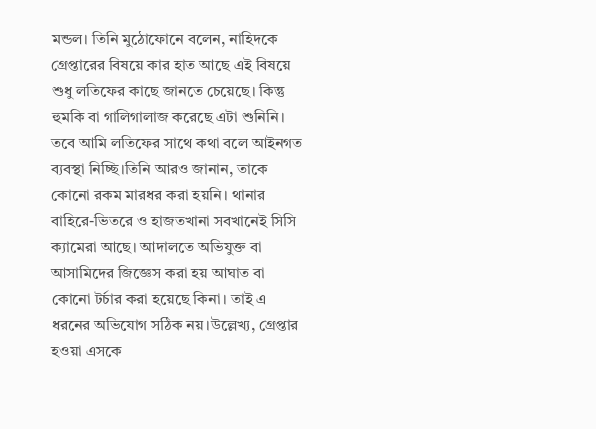মন্ডল। তিনি মুঠোফোনে বলেন, নাহিদকে গ্রেপ্তারের বিষয়ে কার হাত আছে এই বিষয়ে শুধু লতিফের কাছে জানতে চেয়েছে। কিন্তু হুমকি বা গালিগালাজ করেছে এটা শুনিনি। তবে আমি লতিফের সাথে কথা বলে আইনগত ব্যবস্থা নিচ্ছি।তিনি আরও জানান, তাকে কোনো রকম মারধর করা হয়নি। থানার বাহিরে-ভিতরে ও হাজতখানা সবখানেই সিসি ক্যামেরা আছে। আদালতে অভিযুক্ত বা আসামিদের জিজ্ঞেস করা হয় আঘাত বা কোনো টর্চার করা হয়েছে কিনা। তাই এ ধরনের অভিযোগ সঠিক নয়।উল্লেখ্য, গ্রেপ্তার হওয়া এসকে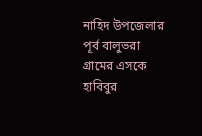নাহিদ উপজেলার পূর্ব বালুভরা গ্রামের এসকে হাবিবুর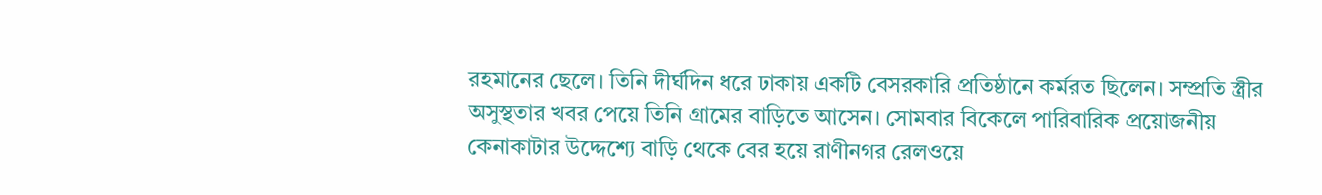রহমানের ছেলে। তিনি দীর্ঘদিন ধরে ঢাকায় একটি বেসরকারি প্রতিষ্ঠানে কর্মরত ছিলেন। সম্প্রতি স্ত্রীর অসুস্থতার খবর পেয়ে তিনি গ্রামের বাড়িতে আসেন। সোমবার বিকেলে পারিবারিক প্রয়োজনীয় কেনাকাটার উদ্দেশ্যে বাড়ি থেকে বের হয়ে রাণীনগর রেলওয়ে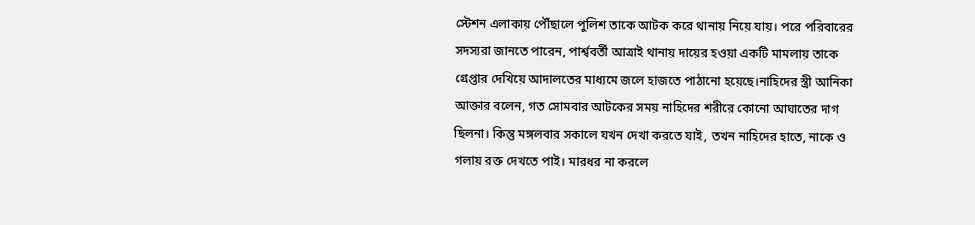স্টেশন এলাকায় পৌঁছালে পুলিশ তাকে আটক করে থানায় নিয়ে যায়। পরে পরিবারের সদস্যরা জানতে পারেন, পার্শ্ববর্তী আত্রাই থানায় দায়ের হওয়া একটি মামলায় তাকে গ্রেপ্তার দেখিয়ে আদালতের মাধ্যমে জলে হাজতে পাঠানো হয়েছে।নাহিদের স্ত্রী আনিকা আক্তার বলেন, গত সোমবার আটকের সময় নাহিদের শরীরে কোনো আঘাতের দাগ ছিলনা। কিন্তু মঙ্গলবার সকালে যখন দেখা করতে যাই, তখন নাহিদের হাতে, নাকে ও গলায় রক্ত দেখতে পাই। মারধর না করলে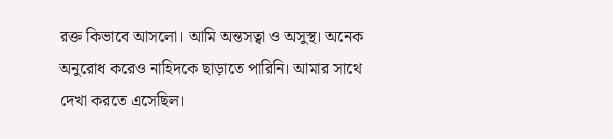রক্ত কিভাবে আসলো। আমি অন্তসত্বা ও অসুস্থ। অনেক অনুরোধ করেও নাহিদকে ছাড়াতে পারিনি। আমার সাথে দেখা করতে এসেছিল।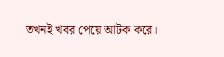তখনই খবর পেয়ে আটক করে।